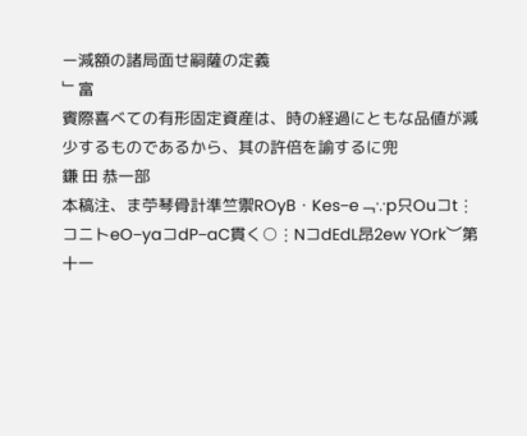ー減額の諸局面せ嗣薩の定義
﹂富
賓際喜べての有形固定資産は、時の経過にともな品値が減少するものであるから、其の許倍を諭するに兜
鎌 田 恭一部
本稿注、ま苧琴骨計準竺禦ROyB・Kes−e﹁∵p只Ouコt⋮コニトeO−yaコdP−aC貫く○⋮NコdEdL昂2ew YOrk︶第十一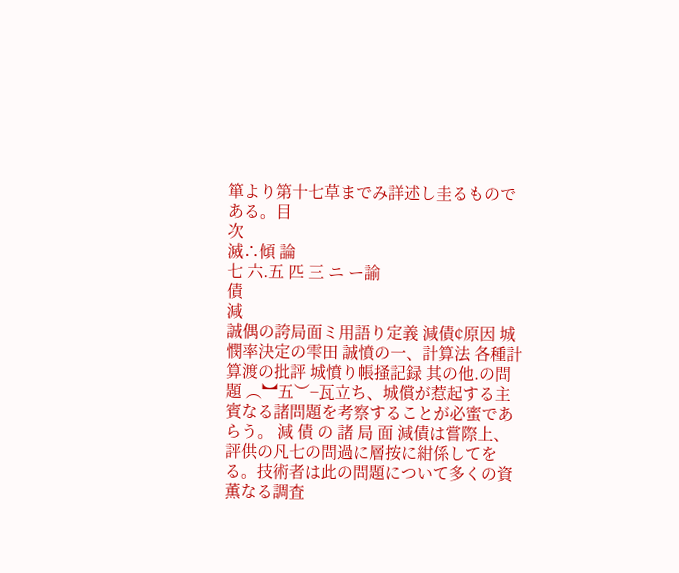箪より第十七草までみ詳述し圭るものである。目
次
滅∴傾 論
七 六.五 匹 三 ニ ー諭
債
減
誠偶の誇局面ミ用語り定義 減債¢原因 城憫率決定の雫田 誠憤の一、計算法 各種計算渡の批評 城憤り帳掻記録 其の他.の問題 ︵︼五︶−瓦立ち、城償が惹起する主賓なる諸問題を考察することが必蜜であらう。 減 債 の 諸 局 面 減債は嘗際上、評供の凡七の問過に層按に紺係してをる。技術者は此の問題について多くの資薫なる調査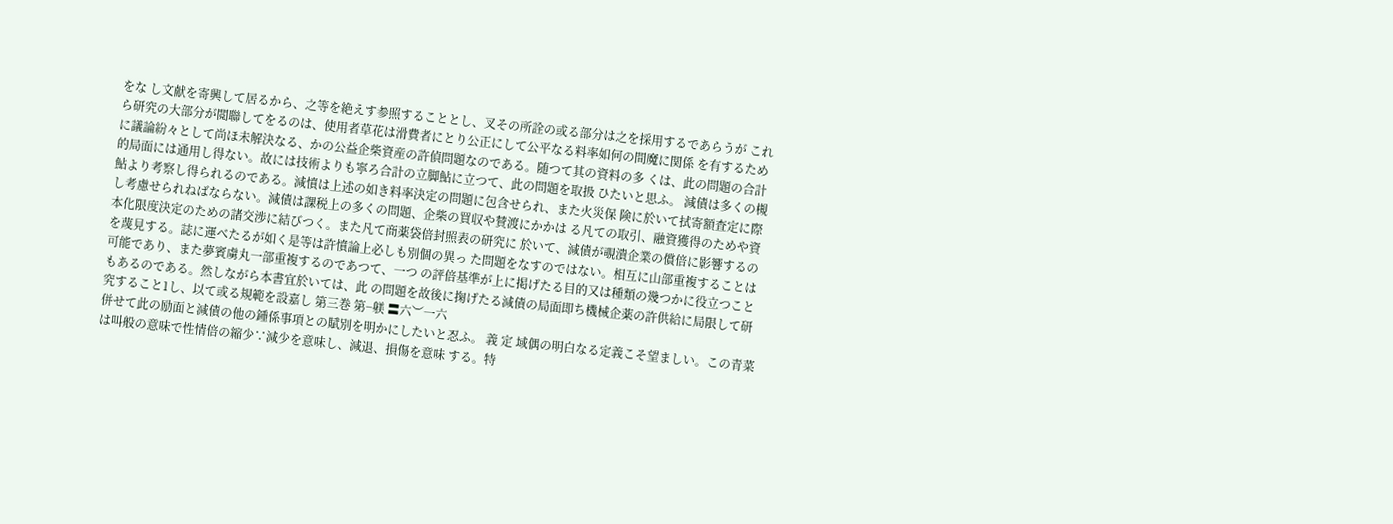をな し文献を寄興して居るから、之等を絶えす参照することとし、叉その所詮の或る部分は之を採用するであらうが これら研究の大部分が閲聯してをるのは、使用者草花は滑費者にとり公正にして公平なる料率如何の間魔に関係 を有するために議論紛々として尚ほ未解決なる、かの公益企柴資産の許偵問題なのである。随つて其の資料の多 くは、此の問題の合計的局面には通用し得ない。故には技術よりも寧ろ合計の立脚鮎に立つて、此の問題を取扱 ひたいと思ふ。 減債は多くの槻鮎より考察し得られるのである。減憤は上述の如き料率決定の問題に包含せられ、また火災保 険に於いて拭寄額査定に際し考慮せられねばならない。減債は課税上の多くの問題、企柴の買収や賛渡にかかは る凡ての取引、融資獲得のためや資本化限度決定のための諸交渉に結びつく。また凡て商薬袋倍封照表の研究に 於いて、減債が覗潰企業の償倍に影響するのを蔑見する。誌に運べたるが如く是等は許憤論上必しも別個の異っ た問題をなすのではない。相互に山部重複することは可能であり、また夢賓虜丸一部重複するのであつて、一つ の評倍基準が上に掲げたる目的又は種類の幾つかに役立つこともあるのである。然しながら本書宜於いては、此 の問題を故後に掬げたる減債の局面即ち機械企薬の許供給に局限して研究すること1し、以て或る規範を設嘉し 第三巻 第−躾 〓六︶一六
併せて此の励面と減債の他の鍾係事項との賦別を明かにしたいと忍ふ。 義 定 域偶の明白なる定義こそ望ましい。この青菜は叫般の意味で性情倍の縮少∵減少を意味し、減退、損傷を意味 する。特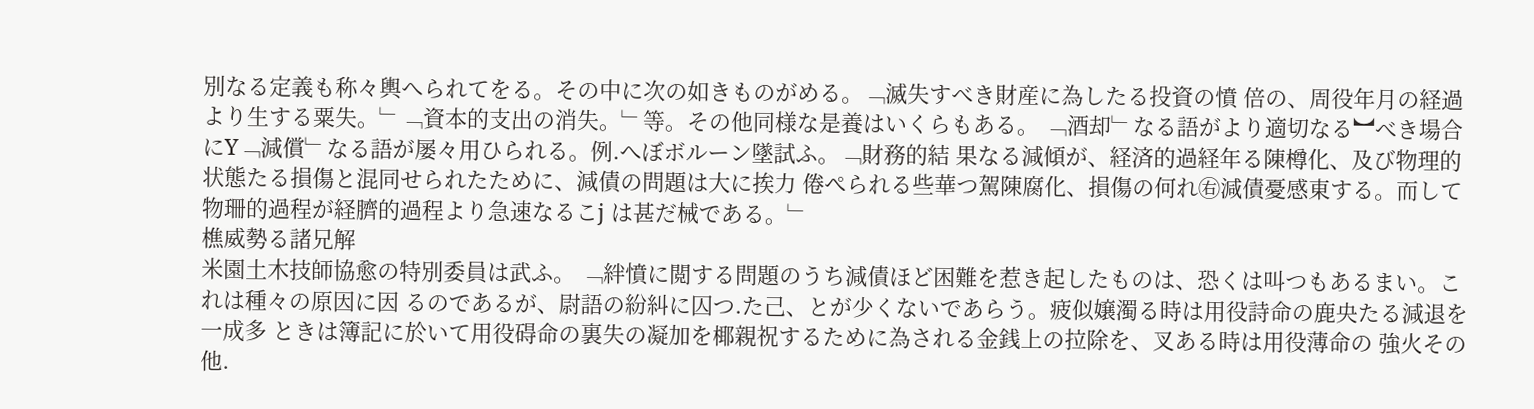別なる定義も称々輿へられてをる。その中に次の如きものがめる。﹁滅失すべき財産に為したる投資の憤 倍の、周役年月の経過より生する粟失。﹂﹁資本的支出の消失。﹂等。その他同様な是養はいくらもある。 ﹁酒却﹂なる語がより適切なる︼べき場合にY﹁減償﹂なる語が屡々用ひられる。例.へぼボルーン墜試ふ。﹁財務的結 果なる減傾が、経済的過経年る陳樽化、及び物理的状態たる損傷と混同せられたために、減債の問題は大に挨力 倦ぺられる些華つ駕陳腐化、損傷の何れ㊨減債憂感東する。而して物珊的過程が経臍的過程より急速なるこj は甚だ械である。﹂
樵威勢る諸兄解
米園土木技師協愈の特別委員は武ふ。 ﹁絆憤に閲する問題のうち減債ほど困難を惹き起したものは、恐くは叫つもあるまい。これは種々の原因に因 るのであるが、尉語の紛糾に囚つ.た己、とが少くないであらう。疲似嬢濁る時は用役詩命の鹿央たる減退を一成多 ときは簿記に於いて用役碍命の裏失の凝加を椰親祝するために為される金銭上の拉除を、叉ある時は用役薄命の 強火その他.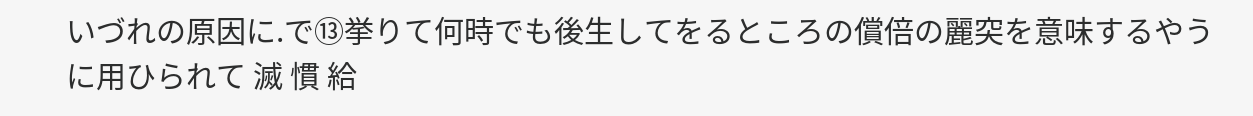いづれの原因に.で⑬挙りて何時でも後生してをるところの償倍の麗突を意味するやうに用ひられて 滅 慣 給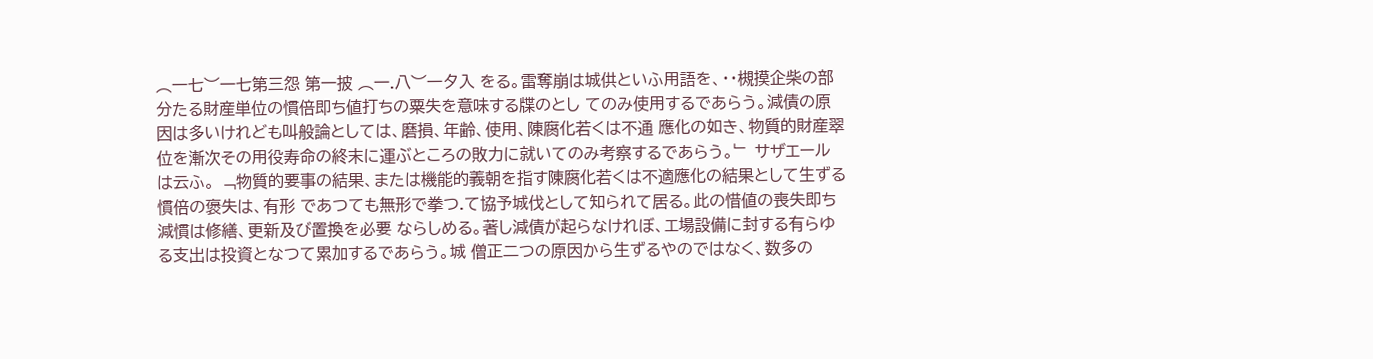︵一七︶一七第三怨 第一披 ︵一.八︶一夕入 をる。雷奪崩は城供といふ用語を、・・槻摸企柴の部分たる財産単位の慣倍即ち値打ちの粟失を意味する牒のとし てのみ使用するであらう。減債の原因は多いけれども叫般論としては、磨損、年齢、使用、陳腐化若くは不通 應化の如き、物質的財産翠位を漸次その用役寿命の終末に運ぶところの敗力に就いてのみ考察するであらう。﹂ サザエールは云ふ。 ﹁物質的要事の結果、または機能的義朝を指す陳腐化若くは不適應化の結果として生ずる慣倍の褒失は、有形 であつても無形で拳つ.て協予城伐として知られて居る。此の惜値の喪失即ち減慣は修繕、更新及び置換を必要 ならしめる。著し減債が起らなけれぼ、エ場設備に封する有らゆる支出は投資となつて累加するであらう。城 僧正二つの原因から生ずるやのではなく、数多の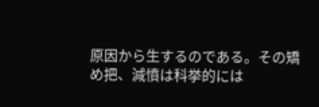原因から生するのである。その矯め把、減憤は科挙的には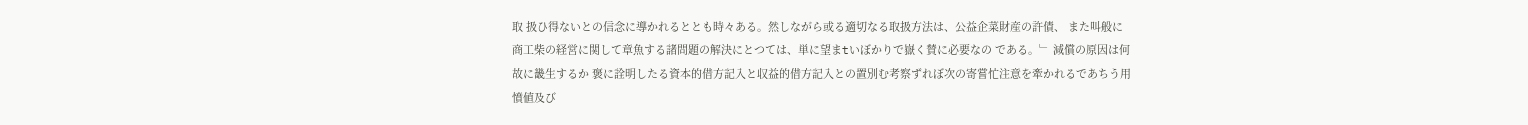取 扱ひ得ないとの信念に導かれるととも時々ある。然しながら或る適切なる取扱方法は、公益企菜財産の許債、 また叫般に商工柴の経営に関して章魚する諸問題の解決にとつては、単に望まtいぼかりで嶽く賛に必要なの である。﹂ 減償の原因は何故に畿生するか 褒に詮明したる資本的借方記入と収益的借方記入との置別む考察ずれぼ次の寄嘗忙注意を牽かれるであちう用 憤値及び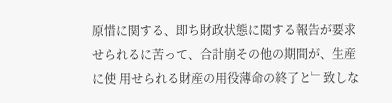原惜に関する、即ち財政状態に閲する報告が要求せられるに苦って、合計崩その他の期間が、生産に使 用せられる財産の用役薄命の終了と﹂致しな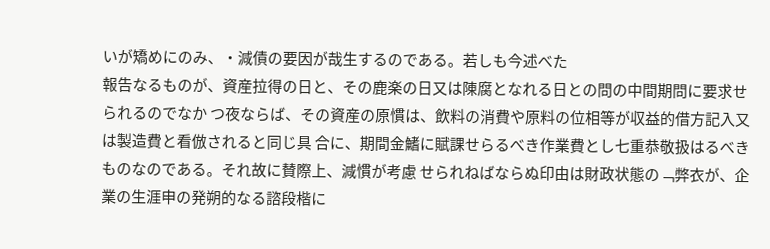いが矯めにのみ、・減債の要因が哉生するのである。若しも今述べた
報告なるものが、資産拉得の日と、その鹿楽の日又は陳腐となれる日との問の中間期問に要求せられるのでなか つ夜ならば、その資産の原慣は、飲料の消費や原料の位相等が収益的借方記入又は製造費と看倣されると同じ具 合に、期間金鰭に賦課せらるべき作業費とし七重恭敬扱はるべきものなのである。それ故に賛際上、減慣が考慮 せられねばならぬ印由は財政状態の﹁弊衣が、企業の生涯申の発朔的なる諮段楷に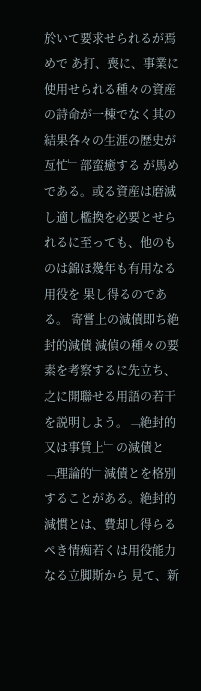於いて要求せられるが焉めで あ打、喪に、事業に使用せられる種々の資産の詩命が一棟でなく其の結果各々の生涯の歴史が亙忙﹂部蛮癒する が馬めである。或る資産は磨滅し適し檻換を必要とせられるに至っても、他のものは錦ほ幾年も有用なる用役を 果し得るのである。 寄嘗上の減債即ち絶封的減債 減偵の種々の要素を考察するに先立ち、之に開聯せる用語の若干を説明しよう。﹁絶封的又は事賃上﹂の減債と ﹁理論的﹂減債とを格別することがある。絶封的減慣とは、費却し得らるペき情痴若くは用役能力なる立脚斯から 見て、新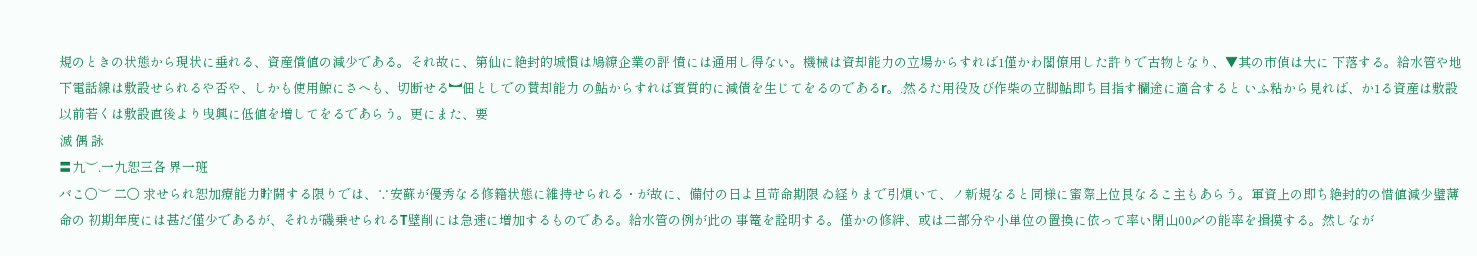規のときの状態から現状に垂れる、資産償値の減少である。それ故に、第仙に絶封的城慣は鳩繚企業の評 憤には通用し得ない。機械は資却能力の立場からすれば1僅かわ閣僚用した許りで古物となり、▼其の市偵は大に 下落する。給水管や地下電話線は敷設せられるや否や、しかも使用鯨にさへも、切断せる︼佃としでの賛却能力 の鮎からすれば賓質的に減債を生じてをるのであるr。.然るた用役及び作柴の立脚鮎即ち目指す欄途に適合すると いふ粘から見れば、か1る資産は敷設以前若くは敷設直後より曳興に低値を増してをるであらう。更にまた、要
滅 偶 詠
〓九︶.一九恕三各 界一班
バこ○︶ 二〇 求せられ恕加療能力貯闘する限りでは、∵安蘇が優秀なる修籍状態に維持せられる・が故に、備付の日よ旦苛命期限 ゐ経りまで引煩いて、ノ新規なると同様に蜜際上位艮なるこ主もあらう。軍資上の即ち絶封的の惜値減少璧薄命の 初期年度には甚だ僅少であるが、それが磯乗せられるT壁削には急速に増加するものである。給水管の例が此の 事篭を詮明する。僅かの修絆、或は二部分や小単位の置換に依って率い閉山00〆の能率を揖摸する。然しなが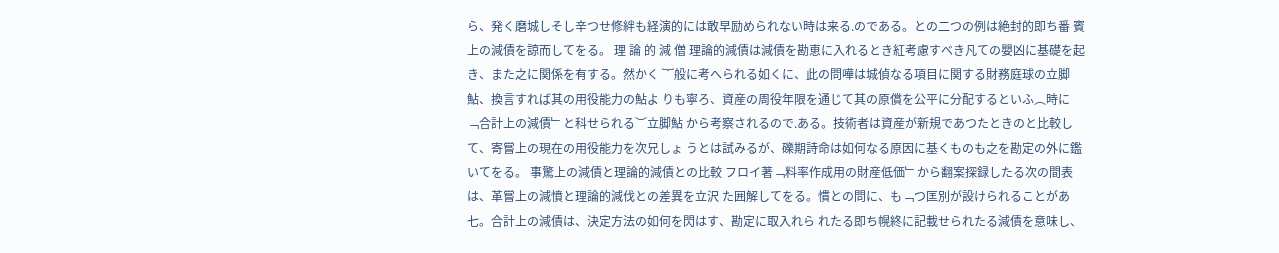ら、発く磨城しそし辛つせ修絆も経演的には敢早励められない時は来る.のである。との二つの例は絶封的即ち番 賓上の減債を諒而してをる。 理 論 的 減 僧 理論的減債は減債を勘恵に入れるとき紅考慮すべき凡ての嬰凶に基礎を起き、また之に関係を有する。然かく ︸般に考へられる如くに、此の問嘩は城偵なる項目に関する財務庭球の立脚鮎、換言すれば其の用役能力の鮎よ りも寧ろ、資産の周役年限を通じて其の原償を公平に分配するといふ︵時に﹁合計上の減債﹂と科せられる︶立脚鮎 から考察されるので.ある。技術者は資産が新規であつたときのと比較して、寄嘗上の現在の用役能力を次兄しょ うとは試みるが、礫期詩命は如何なる原因に基くものも之を勘定の外に鑑いてをる。 事驚上の減債と理論的減債との比較 フロイ著﹁料率作成用の財産低価﹂から翻案探録したる次の間表は、革嘗上の減憤と理論的減伐との差異を立沢 た囲解してをる。慣との問に、も﹁つ匡別が設けられることがあ七。合計上の減債は、決定方法の如何を閃はす、勘定に取入れら れたる即ち幌終に記載せられたる減債を意味し、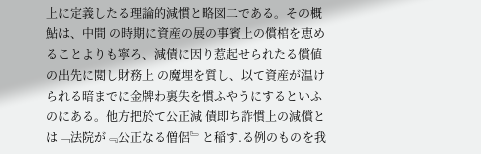上に定義したる理論的減慣と略図二である。その概鮎は、中間 の時期に資産の展の事賓上の償棺を恵めることよりも寧ろ、減債に因り惹起せられたる償値の出先に閲し財務上 の魔埋を質し、以て資産が温けられる暗までに金牌わ裏失を慣ふやうにするといふのにある。他方把於て公正減 債即ち詐慣上の減償とは﹁法院が﹃公正なる僧侶﹄と稲す.る例のものを我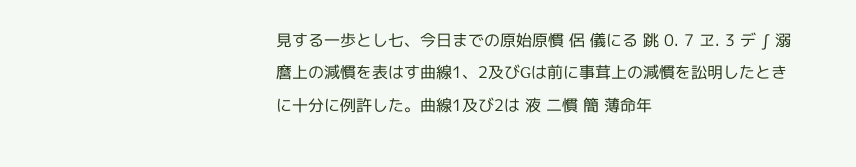見する一歩とし七、今日までの原始原慣 侶 儀にる 跳 0. 7 ヱ. 3 デ ∫ 溺麿上の減慣を表はす曲線1、2及びGは前に事茸上の減慣を訟明したときに十分に例許した。曲線1及び2は 液 二慣 簡 薄命年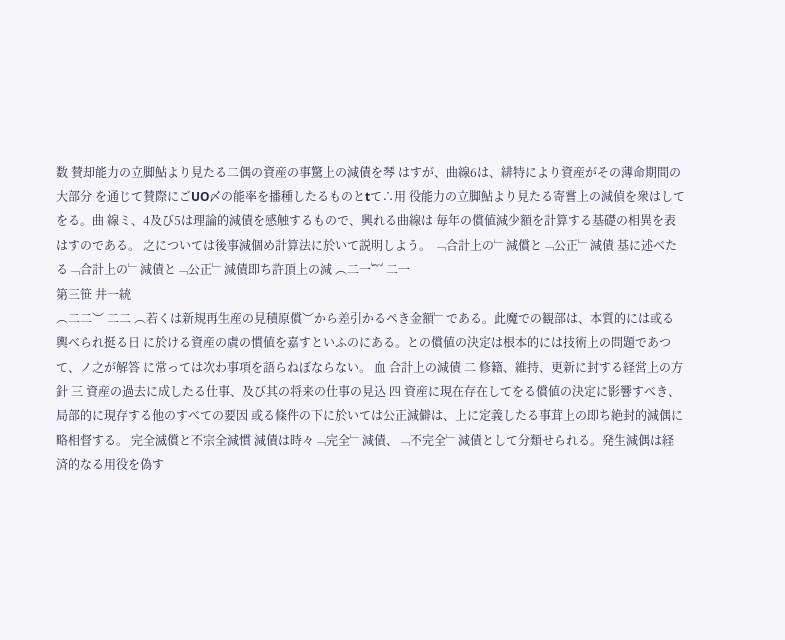数 賛却能力の立脚鮎より見たる二偶の資産の事驚上の減債を琴 はすが、曲線6は、緋特により資産がその薄命期間の大部分 を通じて賛際にごUO〆の能率を播種したるものとtて∴用 役能力の立脚鮎より見たる寄嘗上の減偵を衆はしてをる。曲 線ミ、4及び5は理論的減債を感触するもので、興れる曲線は 毎年の償値減少額を計算する基礎の相異を表はすのである。 之については後事減個め計算法に於いて説明しよう。 ﹁合計上の﹂減償と﹁公正﹂減債 基に述べたる﹁合計上の﹂減債と﹁公正﹂減債即ち許頂上の減 ︵二一︸ 二一
第三笹 井一統
︵二二︶ 二二 ︵若くは新規再生産の見積原償︶から差引かるペき金額﹂である。此魔での観部は、本質的には或る輿べられ挺る日 に於ける資産の虞の慣値を嘉すといふのにある。との償値の決定は根本的には技術上の問題であつて、ノ之が解答 に常っては次わ事項を語らねぼならない。 血 合計上の減債 二 修籍、維持、更新に封する経営上の方針 三 資産の過去に成したる仕事、及び其の将来の仕事の見込 四 資産に現在存在してをる償値の決定に影響すべき、局部的に現存する他のすべての要因 或る條件の下に於いては公正減僻は、上に定義したる事茸上の即ち絶封的減偶に略相督する。 完全滅償と不宗全減慣 減債は時々﹁完全﹂減債、﹁不完全﹂減債として分類せられる。発生減偶は経済的なる用役を偽す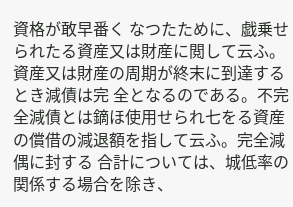資格が敢早番く なつたために、戯乗せられたる資産又は財産に閲して云ふ。資産又は財産の周期が終末に到達するとき減債は完 全となるのである。不完全減債とは鏑ほ使用せられ七をる資産の償借の減退額を指して云ふ。完全減偶に封する 合計については、城低率の関係する場合を除き、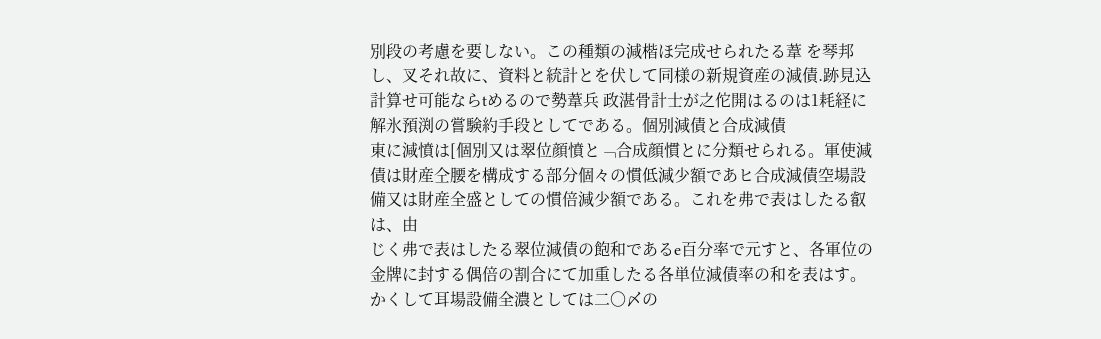別段の考慮を要しない。この種類の減楷ほ完成せられたる葦 を琴邦し、叉それ故に、資料と統計とを伏して同様の新規資産の減債.跡見込計算せ可能ならtめるので勢葦兵 政湛骨計士が之佗開はるのは1耗経に解氷預渕の嘗験約手段としてである。個別減債と合成減債
東に減憤は[個別又は翠位顔憤と﹁合成顔慣とに分類せられる。軍使減債は財産仝腰を構成する部分個々の慣低減少額であヒ合成減債空場設備又は財産全盛としての慣倍減少額である。これを弗で表はしたる叡は、由
じく弗で表はしたる翠位減債の飽和であるe百分率で元すと、各軍位の金牌に封する偶倍の割合にて加重したる各単位減債率の和を表はす。かくして耳場設備全濃としては二〇〆の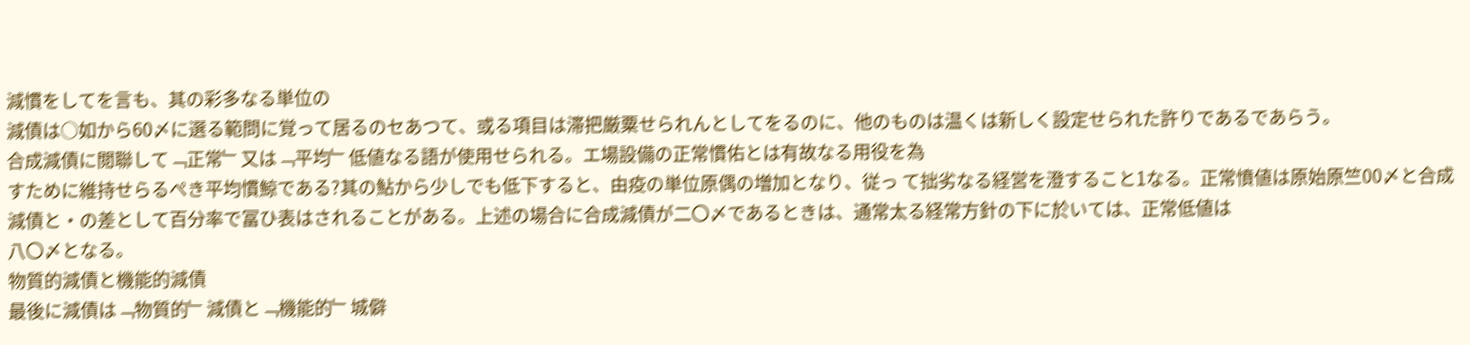減慣をしてを言も、其の彩多なる単位の
減債は○如から60〆に選る範問に覚って居るのセあつて、或る項目は滞把厳粟せられんとしてをるのに、他のものは温くは新しく設定せられた許りであるであらう。
合成減債に閲聯して﹁正常﹂又は﹁平均﹂低値なる語が使用せられる。エ場設備の正常慣佑とは有故なる用役を為
すために維持せらるぺき平均慣鯨である?其の鮎から少しでも低下すると、由疫の単位原偶の増加となり、従っ て拙劣なる経営を澄すること1なる。正常憤値は原始原竺00〆と合成減債と・の差として百分率で冨ひ表はされることがある。上述の場合に合成減債が二〇〆であるときは、通常太る経常方針の下に於いては、正常低値は
八〇〆となる。
物質的減債と機能的減債
最後に減債は﹁物質的﹂減債と﹁機能的﹂城僻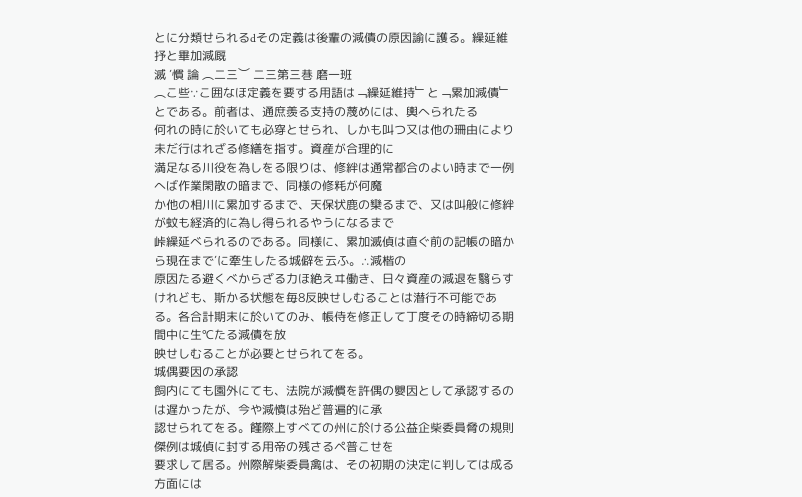とに分類せられるdその定義は後輩の減債の原因諭に護る。繰延維抒と畢加減厩
滅 ′慣 論 ︵二三︶ 二三第三巷 磨一班
︵こ些∵こ囲なほ定義を要する用語は﹁繰延維持﹂と﹁累加減債﹂とである。前者は、通庶羨る支持の蔑めには、輿へられたる
何れの時に於いても必穿とせられ、しかも叫つ又は他の珊由により未だ行はれざる修繕を指す。資産が合理的に
満足なる川役を為しをる限りは、修絆は通常都合のよい時まで一例へば作業閑散の暗まで、同様の修粍が何魔
か他の相川に累加するまで、天保状鹿の欒るまで、又は叫般に修絆が蚊も経済的に為し得られるやうになるまで
峠繰延べられるのである。同様に、累加滅偵は直ぐ前の記帳の暗から現在まで′に牽生したる城僻を云ふ。∴減楷の
原因たる避くべからざる力ほ絶えヰ働き、日々資産の減退を翳らすけれども、斯かる状態を毎8反映せしむることは潜行不可能である。各合計期末に於いてのみ、帳侍を修正して丁度その時締切る期間中に生℃たる減債を放
映せしむることが必要とせられてをる。
城偶要因の承認
飼内にても園外にても、法院が減慣を許偶の嬰因として承認するのは遅かったが、今や減憤は殆ど普遍的に承
認せられてをる。饉際上すべての州に於ける公益企柴委員脅の規則傑例は城偵に封する用帝の残さるペ普こせを
要求して居る。州際解柴委員禽は、その初期の決定に判しては成る方面には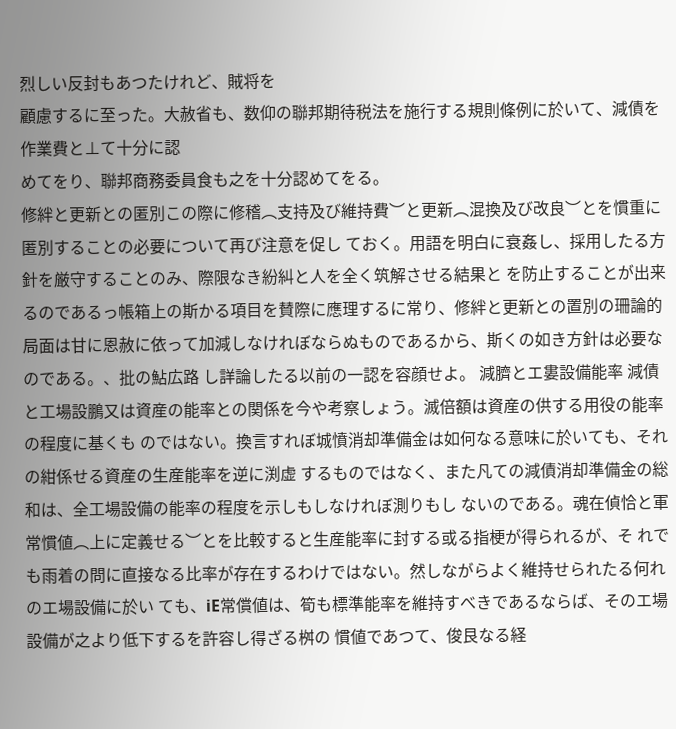烈しい反封もあつたけれど、賊将を
顧慮するに至った。大赦省も、数仰の聯邦期待税法を施行する規則條例に於いて、減債を作業費と⊥て十分に認
めてをり、聯邦商務委員食も之を十分認めてをる。
修絆と更新との匿別この際に修稽︵支持及び維持費︶と更新︵混換及び改良︶とを慣重に匿別することの必要について再び注意を促し ておく。用語を明白に衰姦し、採用したる方針を厳守することのみ、際限なき紛糾と人を全く筑解させる結果と を防止することが出来るのであるっ帳箱上の斯かる項目を賛際に應理するに常り、修絆と更新との置別の珊論的 局面は甘に恩赦に依って加減しなけれぼならぬものであるから、斯くの如き方針は必要なのである。、批の鮎広路 し詳論したる以前の一認を容顔せよ。 減臍とエ婁設備能率 減債と工場設鵬又は資産の能率との関係を今や考察しょう。滅倍額は資産の供する用役の能率の程度に基くも のではない。換言すれぼ城憤消却準備金は如何なる意味に於いても、それの紺係せる資産の生産能率を逆に渕虚 するものではなく、また凡ての減債消却準備金の総和は、全工場設備の能率の程度を示しもしなけれぼ測りもし ないのである。魂在偵恰と軍常慣値︵上に定義せる︶とを比較すると生産能率に封する或る指梗が得られるが、そ れでも雨着の問に直接なる比率が存在するわけではない。然しながらよく維持せられたる何れのエ場設備に於い ても、iE常償値は、筍も標準能率を維持すべきであるならば、そのエ場設備が之より低下するを許容し得ざる桝の 慣値であつて、俊艮なる経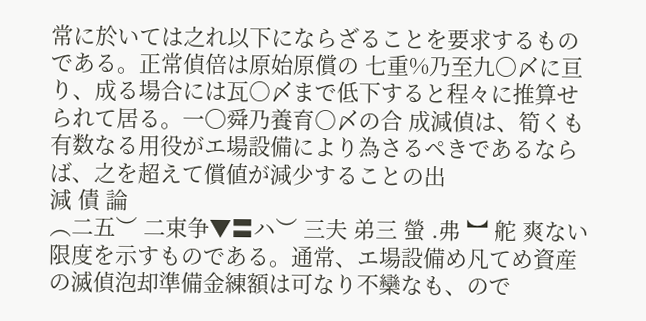常に於いては之れ以下にならざることを要求するものである。正常偵倍は原始原償の 七重%乃至九〇〆に亘り、成る場合には瓦○〆まで低下すると程々に推算せられて居る。一〇舜乃養育○〆の合 成減偵は、筍くも有数なる用役がエ場設備により為さるペきであるならば、之を超えて償値が減少することの出
減 債 論
︵二五︶ 二束争▼〓ハ︶ 三夫 弟三 螢 .弗 ︼ 舵 爽ない限度を示すものである。通常、エ場設備め凡てめ資産の滅偵泡却準備金練額は可なり不欒なも、ので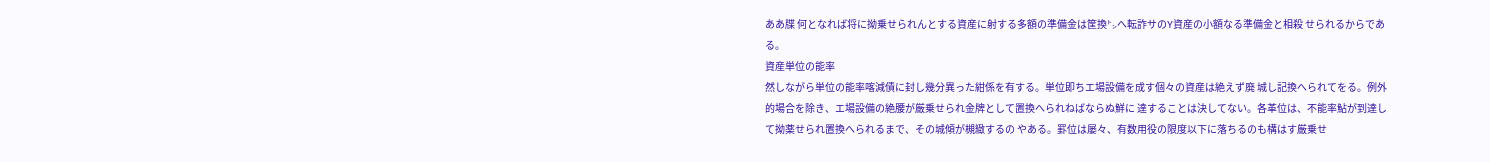ああ牒 何となれば将に拗乗せられんとする資産に射する多額の準備金は筐換㌧へ転詐サのY資産の小額なる準備金と相殺 せられるからである。
資産単位の能率
然しながら単位の能率喀減債に封し幾分異った紺係を有する。単位即ちエ場設備を成す個々の資産は絶えず廃 城し記換へられてをる。例外的場合を除き、エ場設備の絶腰が厳乗せられ金牌として置換へられねばならぬ鮮に 達することは決してない。各革位は、不能率鮎が到達して拗薬せられ置換へられるまで、その城傾が槻緻するの やある。罫位は屡々、有数用役の限度以下に落ちるのも構はす厳乗せ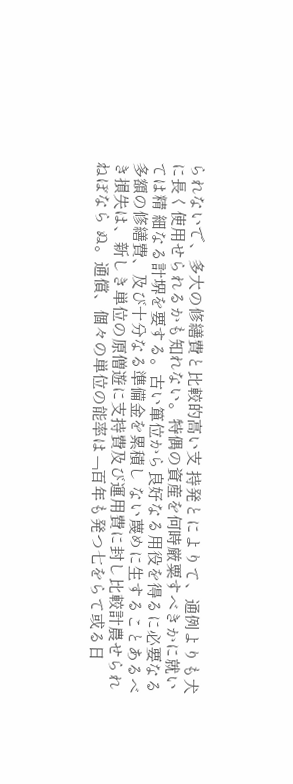られないで、多大の修繕費と比較的高い支 持発とによりて、通例よりも犬に長く使用せられるかも知れない。特偶の資産を何時厳粟すべきかに就いては精 細なる計堺を要する。古い箪位から良好なる用役を得るに必要なる多額の修繕費、及び十分なる準備金を累積し ない蔑めに生することあるべき損失は、新しき単位の原僧遊に支持費及び運用費に封し比較計農せられねぼなら ぬ。通償、個々の単位の能率は﹁百年も発つ七をらて或る日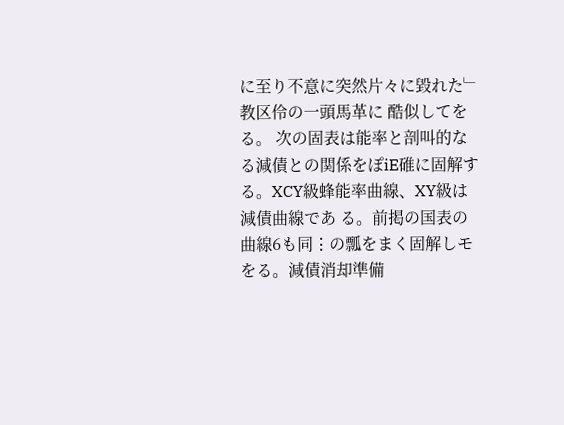に至り不意に突然片々に毀れた﹂教区伶の一頭馬革に 酷似してをる。 次の固表は能率と剖叫的なる減債との関係をぽiE碓に固解する。XCY級蜂能率曲線、XY級は減債曲線であ る。前掲の国表の曲線6も同⋮の瓢をまく固解しモをる。減債消却準備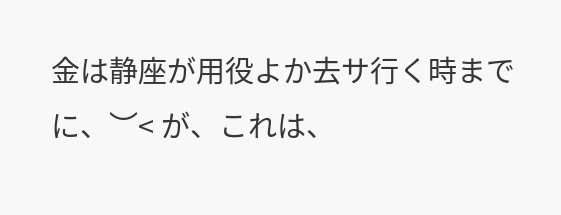金は静座が用役よか去サ行く時までに、︶< が、これは、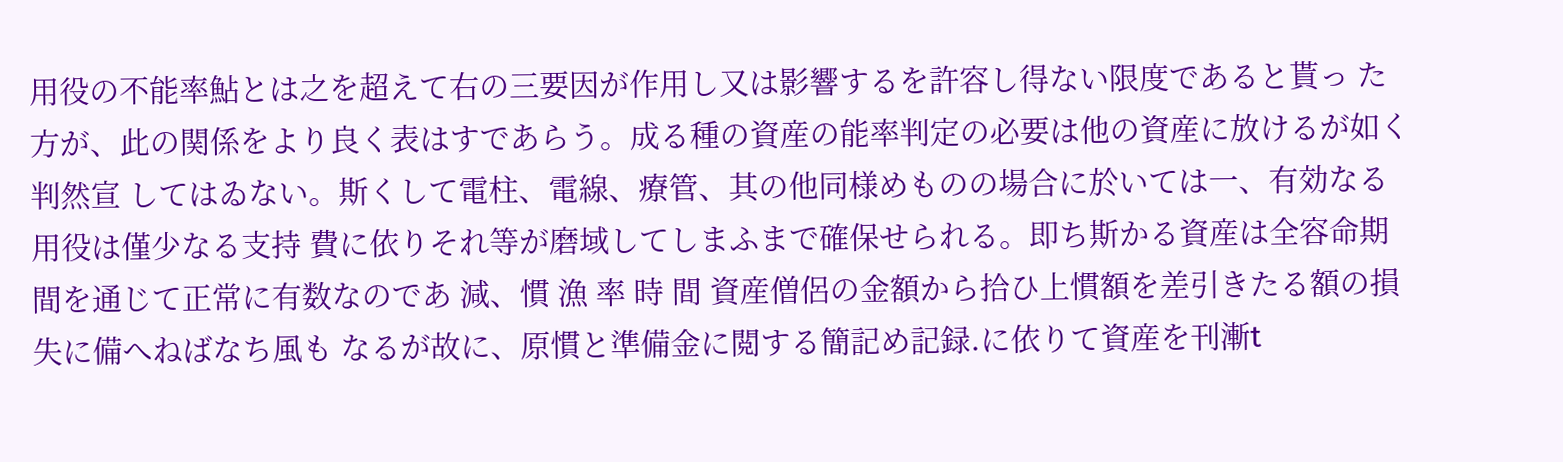用役の不能率鮎とは之を超えて右の三要因が作用し又は影響するを許容し得ない限度であると貰っ た方が、此の関係をより良く表はすであらう。成る種の資産の能率判定の必要は他の資産に放けるが如く判然宣 してはゐない。斯くして電柱、電線、療管、其の他同様めものの場合に於いては一、有効なる用役は僅少なる支持 費に依りそれ等が磨域してしまふまで確保せられる。即ち斯かる資産は全容命期間を通じて正常に有数なのであ 減、慣 漁 率 時 間 資産僧侶の金額から拾ひ上慣額を差引きたる額の損失に備へねばなち風も なるが故に、原慣と準備金に閲する簡記め記録.に依りて資産を刊漸t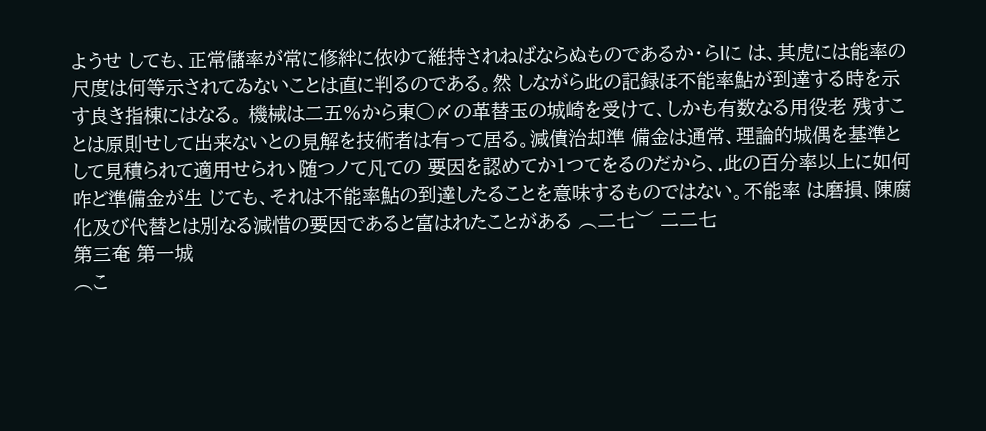ようせ しても、正常儲率が常に修絆に依ゆて維持されねばならぬものであるか・らlに は、其虎には能率の尺度は何等示されてゐないことは直に判るのである。然 しながら此の記録ほ不能率鮎が到達する時を示す良き指棟にはなる。 機械は二五%から東○〆の革替玉の城崎を受けて、しかも有数なる用役老 残すことは原則せして出来ないとの見解を技術者は有って居る。減債治却準 備金は通常、理論的城偶を基準として見積られて適用せられゝ随つノて凡ての 要因を認めてか1つてをるのだから、.此の百分率以上に如何咋ど準備金が生 じても、それは不能率鮎の到達したることを意味するものではない。不能率 は磨損、陳腐化及び代替とは別なる減惜の要因であると富はれたことがある ︵二七︶ 二二七
第三奄 第一城
︵こ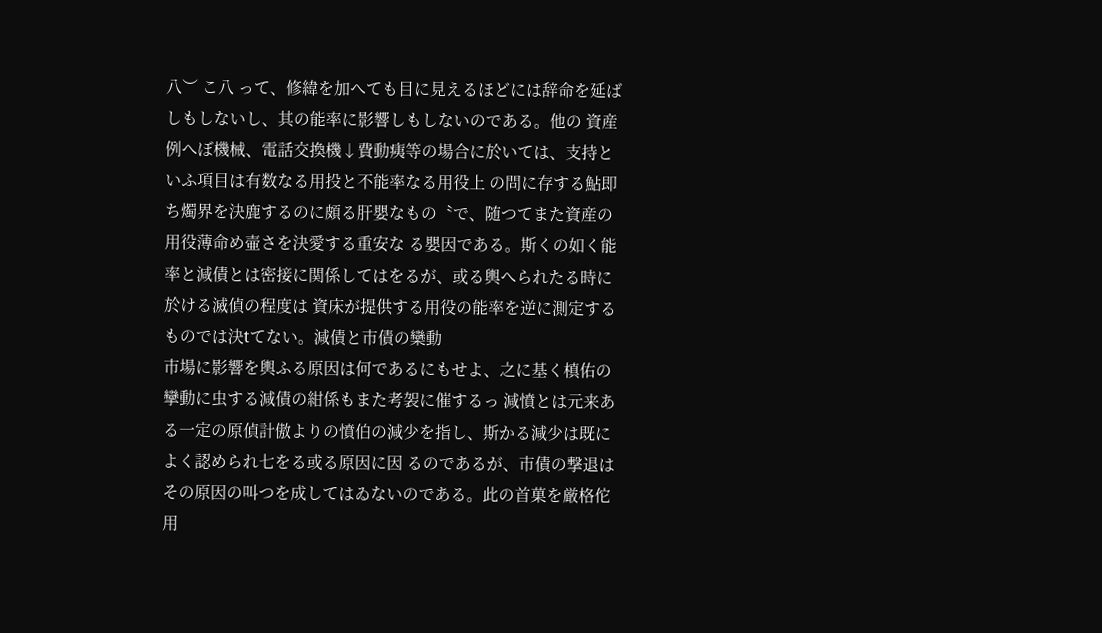八︶ こ八 って、修緯を加へても目に見えるほどには辞命を延ばしもしないし、其の能率に影響しもしないのである。他の 資産例へぼ機械、電話交換機↓費動痍等の場合に於いては、支持といふ項目は有数なる用投と不能率なる用役上 の問に存する鮎即ち燭界を決鹿するのに頗る肝嬰なもの〝で、随つてまた資産の用役薄命め壷さを決愛する重安な る嬰因である。斯くの如く能率と減債とは密接に関係してはをるが、或る輿へられたる時に於ける滅偵の程度は 資床が提供する用役の能率を逆に測定するものでは決tてない。減債と市債の欒動
市場に影響を輿ふる原因は何であるにもせよ、之に基く槙佑の攣動に虫する減債の紺係もまた考袈に催するっ 減憤とは元来ある一定の原偵計傲よりの憤伯の減少を指し、斯かる減少は既によく認められ七をる或る原因に因 るのであるが、市債の撃退はその原因の叫つを成してはゐないのである。此の首菓を厳格佗用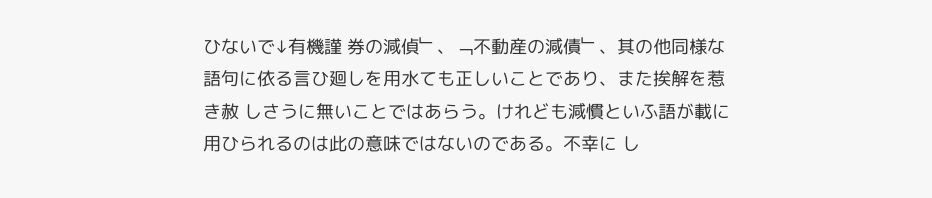ひないで↓有機謹 券の減偵﹂、﹁不動産の減債﹂、其の他同様な語句に依る言ひ廻しを用水ても正しいことであり、また挨解を惹き赦 しさうに無いことではあらう。けれども減慣といふ語が載に用ひられるのは此の意味ではないのである。不幸に し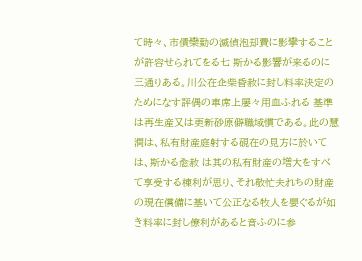て時々、市債欒勤の滅偵泡却費に影攣することが許容せられてをる七 斯かる影響が来るのに三通りある。川公在企柴昏赦に封し料率決定のためになす評偶の車席上屡々用血ふれる 基準は再生産又は更新砂原僻職域慣である。此の慧澗は、私有財産庭射する硯在の見方に於いては、斯かる愈赦 は其の私有財産の増大をすべて享受する棟利が思り、それ敬忙夫れちの財産の現在償備に基いて公正なる牧人を嬰ぐるが如き料率に封し僚利があると音ふのに参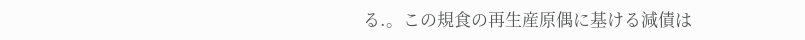る.。この規食の再生産原偶に基ける減債は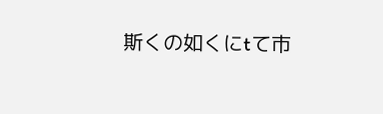斯くの如くにtて市